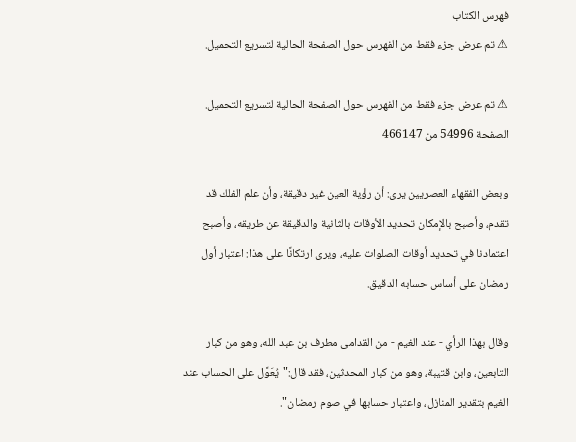فهرس الكتاب
⚠ تم عرض جزء فقط من الفهرس حول الصفحة الحالية لتسريع التحميل.

⚠ تم عرض جزء فقط من الفهرس حول الصفحة الحالية لتسريع التحميل.
الصفحة 54996 من 466147

وبعض الفقهاء العصريين يرى: أن رؤْية العين غير دقيقة، وأن علم الفلك قد تقدم، وأصبح بالإمكان تحديد الأوقات بالثانية والدقيقة عن طريقه، وأصبح اعتمادنا في تحديد أوقات الصلوات عليه، ويرى ارتكانًا على هذا: اعتبار أول رمضان على أساس حسابه الدقيق.

وقال بهذا الرأي - عند الغيم - من القدامى مطرف بن عبد الله، وهو من كبار التابعين، وابن قتيبة، وهو من كبار المحدثين، فقد قال:"يُعَوَّل على الحساب عند الغيم بتقدير المنازل، واعتبار حسابها في صوم رمضان".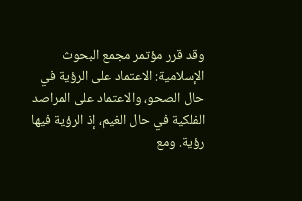وقد قرر مؤتمر مجمع البحوث الإسلامية: الاعتماد على الرؤية في حال الصحو، والاعتماد على المراصد الفلكية في حال الغيم، إذ الرؤية فيها رؤية. ومع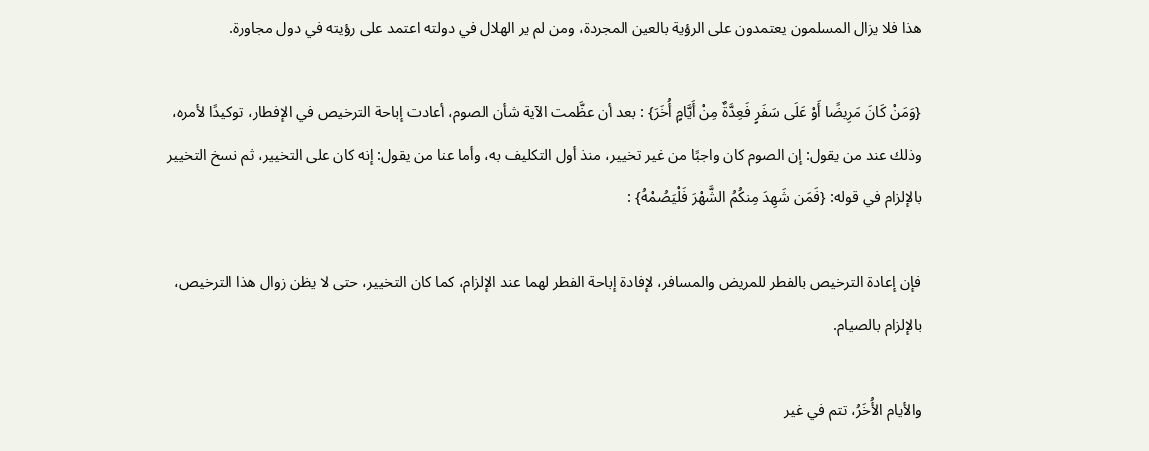هذا فلا يزال المسلمون يعتمدون على الرؤية بالعين المجردة، ومن لم ير الهلال في دولته اعتمد على رؤيته في دول مجاورة.

{وَمَنْ كَانَ مَرِيضًا أَوْ عَلَى سَفَرٍ فَعِدَّةٌ مِنْ أَيَّامٍ أُخَرَ} : بعد أن عظَّمت الآية شأن الصوم، أعادت إباحة الترخيص في الإفطار، توكيدًا لأمره، وذلك عند من يقول: إن الصوم كان واجبًا من غير تخيير، منذ أول التكليف به، وأما عنا من يقول: إنه كان على التخيير، ثم نسخ التخيير بالإلزام في قوله: {فَمَن شَهِدَ مِنكُمُ الشَّهْرَ فَلْيَصُمْهُ} :

فإن إعادة الترخيص بالفطر للمريض والمسافر، لإفادة إباحة الفطر لهما عند الإلزام، كما كان التخيير، حتى لا يظن زوال هذا الترخيص، بالإلزام بالصيام.

والأيام الأُخَرُ، تتم في غير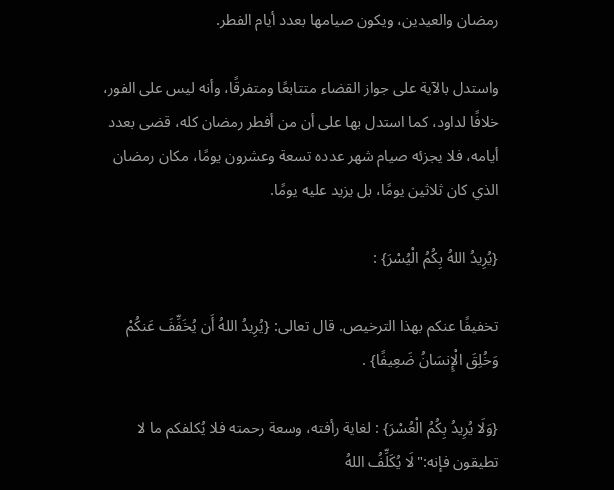رمضان والعيدين، ويكون صيامها بعدد أيام الفطر.

واستدل بالآية على جواز القضاء متتابعًا ومتفرقًا، وأنه ليس على الفور، خلافًا لداود، كما استدل بها على أن من أفطر رمضان كله، قضى بعدد أيامه، فلا يجزئه صيام شهر عدده تسعة وعشرون يومًا، مكان رمضان الذي كان ثلاثين يومًا، بل يزيد عليه يومًا.

{يُرِيدُ اللهُ بِكُمُ الْيُسْرَ} :

تخفيفًا عنكم بهذا الترخيص. قال تعالى: {يُرِيدُ اللهُ أَن يُخَفِّفَ عَنكُمْ وَخُلِقَ الْإِنسَانُ ضَعِيفًا} .

{وَلَا يُرِيدُ بِكُمُ الْعُسْرَ} : لغاية رأفته، وسعة رحمته فلا يُكلفكم ما لا تطيقون فإنه:"لَا يُكَلِّفُ اللهُ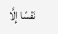نَفْسًا إِلَّا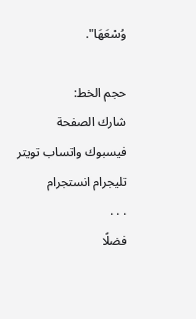وُسْعَهَا".

حجم الخط:
شارك الصفحة
فيسبوك واتساب تويتر تليجرام انستجرام
. . .
فضلًا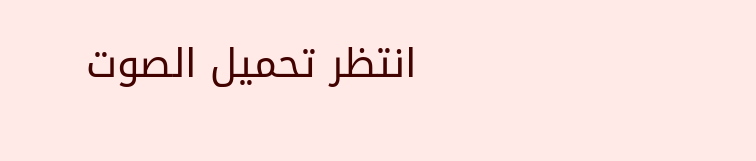انتظر تحميل الصوت